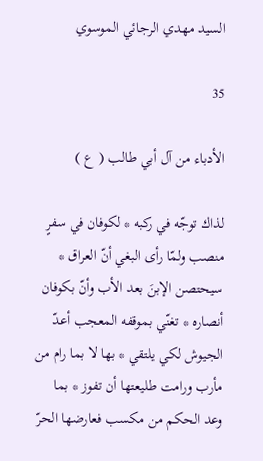السيد مهدي الرجائي الموسوي

35

الأدباء من آل أبي طالب ( ع )

لذاك توجّه في ركبه * لكوفان في سفرٍ منصب ولمّا رأى البغي أنّ العراق * سيحتصن الإبنَ بعد الأب وأنّ بكوفان أنصاره * تغنّي بموقفه المعجب أعدّ الجيوش لكي يلتقي * بها لا بما رام من مأرب ورامت طليعتها أن تفوز * بما وعد الحكم من مكسب فعارضها الحرّ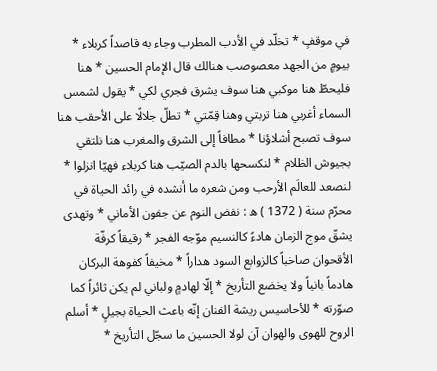في موقفٍ * تخلّد في الأدب المطرب وجاء به قاصداً كربلاء * بيومٍ من الجهد معصوصب هنالك قال الإمام الحسين * هنا فليحطّ هنا موكبي هنا سوف يشرق فجري لكي * يقول لشمس السماء أغربي هنا تربتي وهنا قِمّتي * تطلّ جلالًا على الأحقب هنا سوف تصبح أشلاؤنا * مطافاً إلى الشرق والمغرب هنا نلتقي بجيوش الظلام * لنكسحها بالدم الصيّب هنا كربلاء فهيّا انزلوا * لنصعد للعالَم الأرحب ومن شعره ما أنشده في رائد الحياة في محرّم سنة ( 1372 ) ه : نفض النوم عن جفون الأماني * وتهدى يشقّ موج الزمان هادءً كالنسيم موّجه الفجر * رقيقاً كرفّة الأقحوان صاخباً كالزوابع السود هداراً * مخيفاً كفوهة البركان هادماً بانياً ولا يخضع التأريخ * إلّا لهادمٍ ولباني لم يكن ثائراً كما صوّرته * للأحاسيس ريشة الفنان إنّه باعث الحياة بجيلٍ * أسلم الروح للهوى والهوان آن لولا الحسين ما سجّل التأريخ *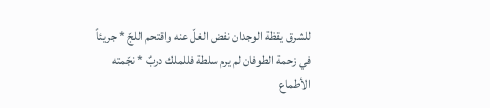للشرق يقظة الوجدان نفض الغلّ عنه واقتحم اللجّ * جريئاً في زحمة الطوفان لم يرم سلطة فللملك دربٌ * نجّمته الأطماع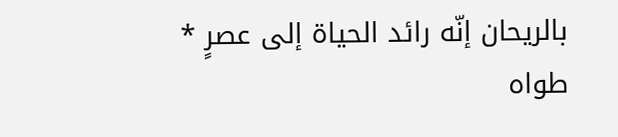بالريحان إنّه رائد الحياة إلى عصرٍ * طواه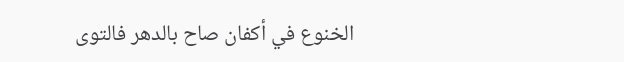الخنوع في أكفان صاح بالدهر فالتوى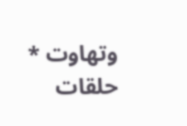وتهاوت * حلقات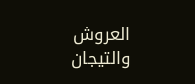العروش والتيجان